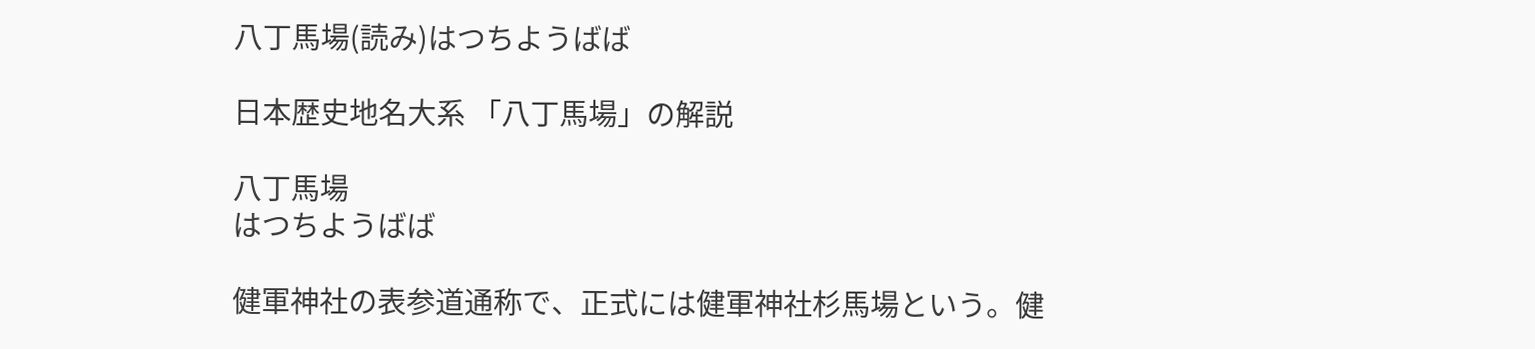八丁馬場(読み)はつちようばば

日本歴史地名大系 「八丁馬場」の解説

八丁馬場
はつちようばば

健軍神社の表参道通称で、正式には健軍神社杉馬場という。健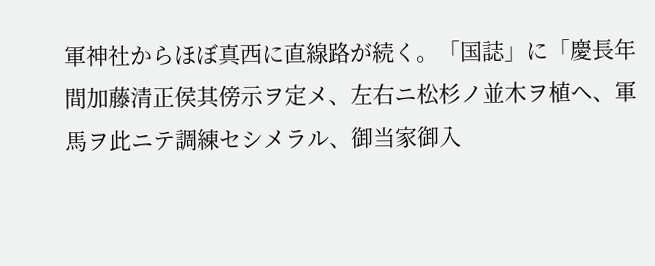軍神社からほぼ真西に直線路が続く。「国誌」に「慶長年間加藤清正侯其傍示ヲ定メ、左右ニ松杉ノ並木ヲ植ヘ、軍馬ヲ此ニテ調練セシメラル、御当家御入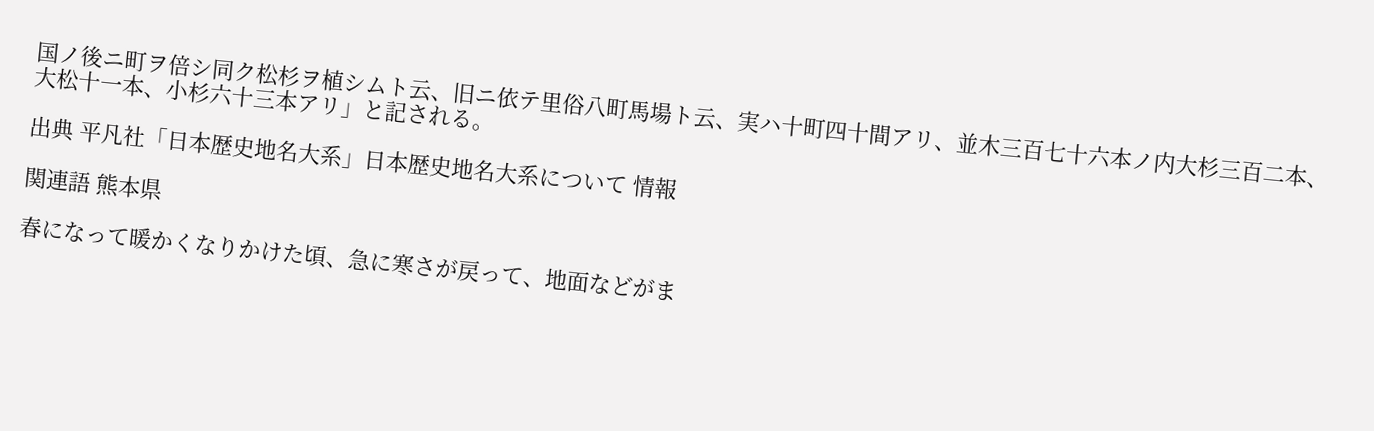国ノ後ニ町ヲ倍シ同ク松杉ヲ植シムト云、旧ニ依テ里俗八町馬場ト云、実ハ十町四十間アリ、並木三百七十六本ノ内大杉三百二本、大松十一本、小杉六十三本アリ」と記される。

出典 平凡社「日本歴史地名大系」日本歴史地名大系について 情報

関連語 熊本県

春になって暖かくなりかけた頃、急に寒さが戻って、地面などがま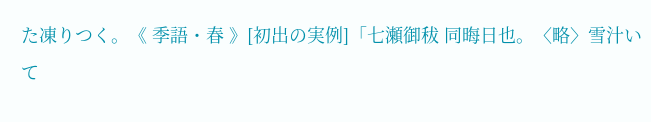た凍りつく。《 季語・春 》[初出の実例]「七瀬御秡 同晦日也。〈略〉雪汁いて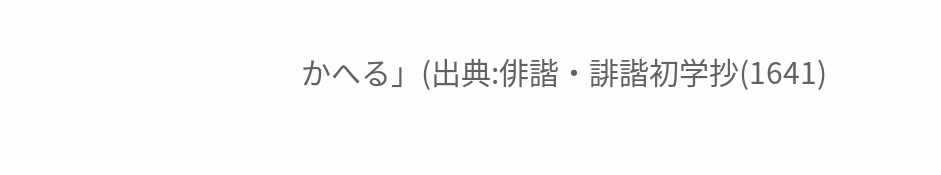かへる」(出典:俳諧・誹諧初学抄(1641)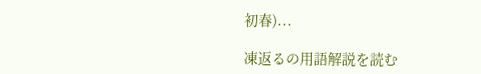初春)...

凍返るの用語解説を読む